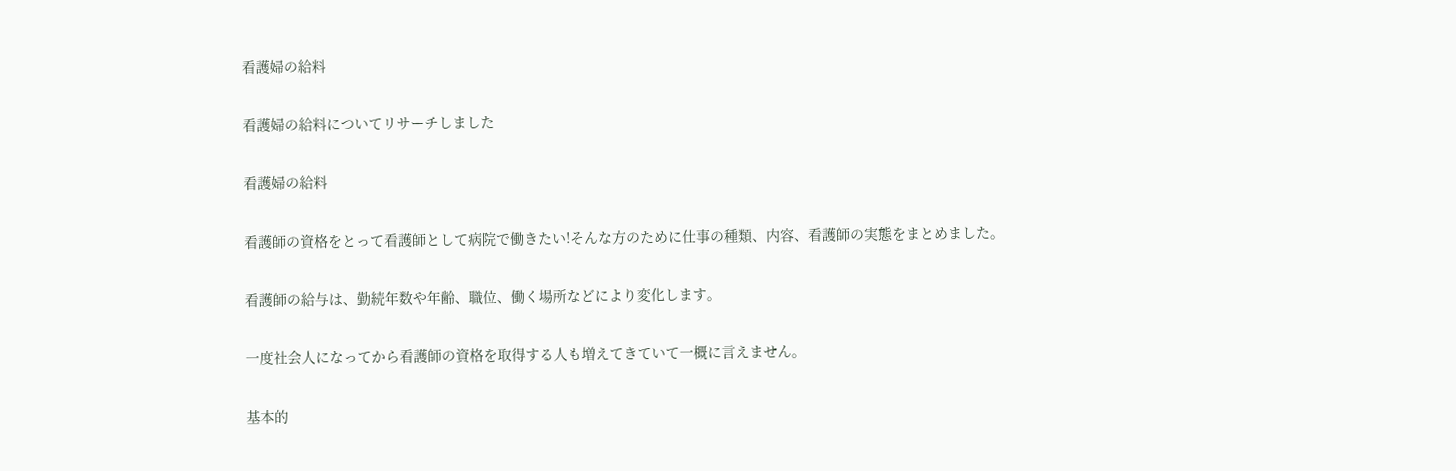看護婦の給料

看護婦の給料についてリサーチしました

看護婦の給料

看護師の資格をとって看護師として病院で働きたい!そんな方のために仕事の種類、内容、看護師の実態をまとめました。

看護師の給与は、勤続年数や年齢、職位、働く場所などにより変化します。

一度社会人になってから看護師の資格を取得する人も増えてきていて一概に言えません。

基本的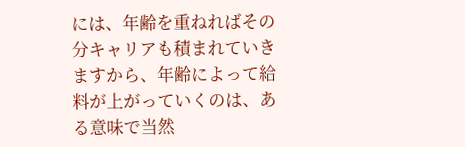には、年齢を重ねればその分キャリアも積まれていきますから、年齢によって給料が上がっていくのは、ある意味で当然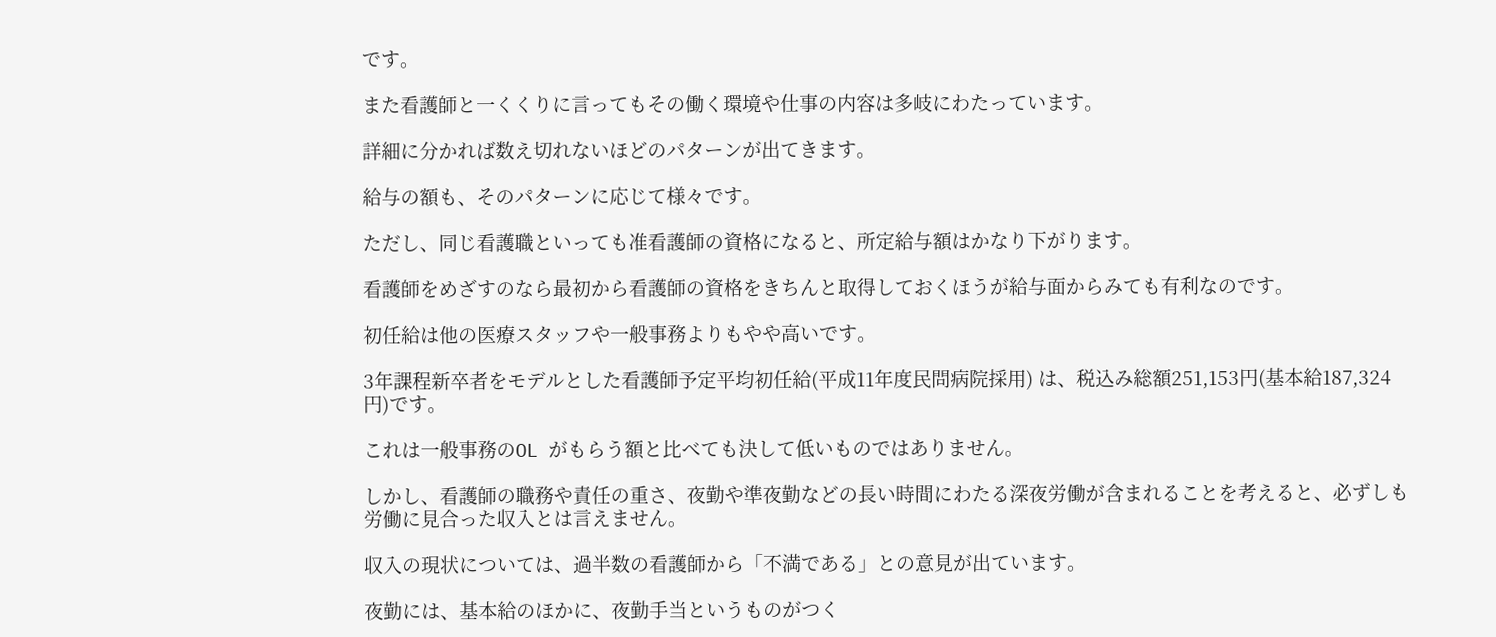です。

また看護師と一くくりに言ってもその働く環境や仕事の内容は多岐にわたっています。

詳細に分かれば数え切れないほどのパターンが出てきます。

給与の額も、そのパターンに応じて様々です。

ただし、同じ看護職といっても准看護師の資格になると、所定給与額はかなり下がります。

看護師をめざすのなら最初から看護師の資格をきちんと取得しておくほうが給与面からみても有利なのです。

初任給は他の医療スタッフや一般事務よりもやや高いです。

3年課程新卒者をモデルとした看護師予定平均初任給(平成11年度民問病院採用) は、税込み総額251,153円(基本給187,324円)です。

これは一般事務のOL がもらう額と比べても決して低いものではありません。

しかし、看護師の職務や責任の重さ、夜勤や準夜勤などの長い時間にわたる深夜労働が含まれることを考えると、必ずしも労働に見合った収入とは言えません。

収入の現状については、過半数の看護師から「不満である」との意見が出ています。

夜勤には、基本給のほかに、夜勤手当というものがつく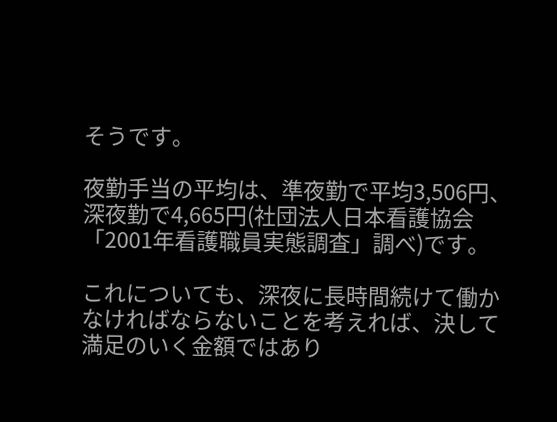そうです。

夜勤手当の平均は、準夜勤で平均3,506円、深夜勤で4,665円(社団法人日本看護協会「2001年看護職員実態調査」調べ)です。

これについても、深夜に長時間続けて働かなければならないことを考えれば、決して満足のいく金額ではあり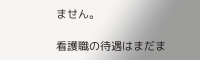ません。

看護職の待遇はまだま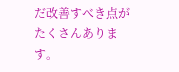だ改善すべき点がたくさんあります。